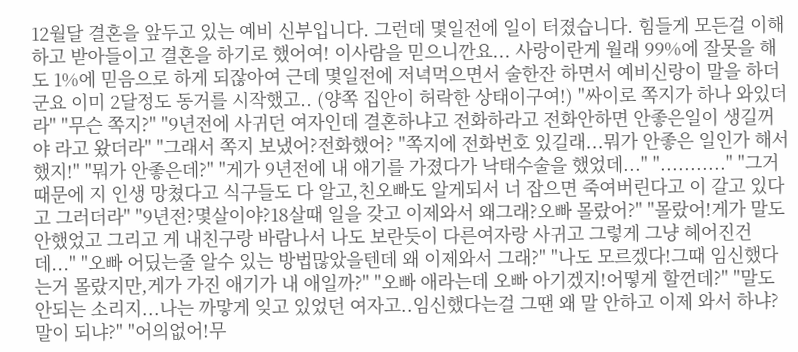12월달 결혼을 앞두고 있는 예비 신부입니다. 그런데 몇일전에 일이 터졌습니다. 힘들게 모든걸 이해하고 받아들이고 결혼을 하기로 했어여! 이사람을 믿으니깐요... 사랑이란게 월래 99%에 잘못을 해도 1%에 믿음으로 하게 되잖아여 근데 몇일전에 저녁먹으면서 술한잔 하면서 예비신랑이 말을 하더군요 이미 2달정도 동거를 시작했고.. (양쪽 집안이 허락한 상태이구여!) "싸이로 쪽지가 하나 와있더라" "무슨 쪽지?" "9년전에 사귀던 여자인데 결혼하냐고 전화하라고 전화안하면 안좋은일이 생길꺼야 라고 왔더라" "그래서 쪽지 보냈어?전화했어? "쪽지에 전화번호 있길래...뭐가 안좋은 일인가 해서 했지!" "뭐가 안좋은데?" "게가 9년전에 내 애기를 가졌다가 낙태수술을 했었데..." "..........." "그거때문에 지 인생 망쳤다고 식구들도 다 알고,친오빠도 알게되서 너 잡으면 죽여버린다고 이 갈고 있다고 그러더라" "9년전?몇살이야?18살때 일을 갖고 이제와서 왜그래?오빠 몰랐어?" "몰랐어!게가 말도 안했었고 그리고 게 내친구랑 바람나서 나도 보란듯이 다른여자랑 사귀고 그렇게 그냥 헤어진건데..." "오빠 어딨는줄 알수 있는 방법많았을텐데 왜 이제와서 그래?" "나도 모르겠다!그때 임신했다는거 몰랐지만,게가 가진 애기가 내 애일까?" "오빠 애라는데 오빠 아기겠지!어떻게 할껀데?" "말도 안되는 소리지...나는 까맣게 잊고 있었던 여자고..임신했다는걸 그땐 왜 말 안하고 이제 와서 하냐?말이 되냐?" "어의없어!무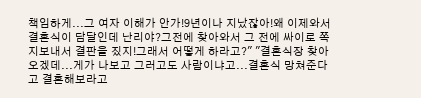책임하게...그 여자 이해가 안가!9년이나 지났잖아!왜 이제와서 결혼식이 담달인데 난리야?그전에 찾아와서 그 전에 싸이로 쪽지보내서 결판을 짔지!그래서 어떻게 하라고?" "결혼식장 찾아오겠데...게가 나보고 그러고도 사람이냐고...결혼식 망쳐준다고 결혼해보라고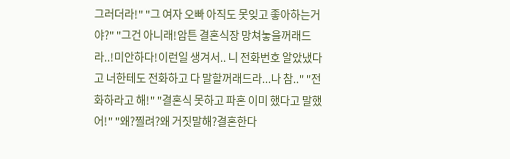그러더라!" "그 여자 오빠 아직도 못잊고 좋아하는거야?" "그건 아니래!암튼 결혼식장 망쳐놓을꺼래드라..!미안하다!이런일 생겨서.. 니 전화번호 알았냈다고 너한테도 전화하고 다 말할꺼래드라...나 참.." "전화하라고 해!" "결혼식 못하고 파혼 이미 했다고 말했어!" "왜?찔려?왜 거짓말해?결혼한다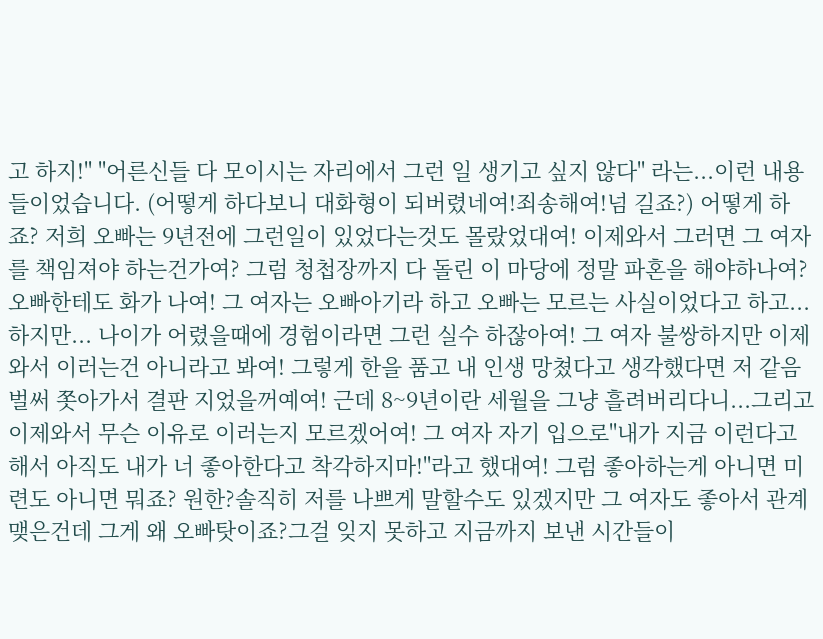고 하지!" "어른신들 다 모이시는 자리에서 그런 일 생기고 싶지 않다" 라는...이런 내용들이었습니다. (어떻게 하다보니 대화형이 되버렸네여!죄송해여!넘 길죠?) 어떻게 하죠? 저희 오빠는 9년전에 그런일이 있었다는것도 몰랐었대여! 이제와서 그러면 그 여자를 책임져야 하는건가여? 그럼 청첩장까지 다 돌린 이 마당에 정말 파혼을 해야하나여? 오빠한테도 화가 나여! 그 여자는 오빠아기라 하고 오빠는 모르는 사실이었다고 하고... 하지만... 나이가 어렸을때에 경험이라면 그런 실수 하잖아여! 그 여자 불쌍하지만 이제와서 이러는건 아니라고 봐여! 그렇게 한을 품고 내 인생 망쳤다고 생각했다면 저 같음 벌써 쫏아가서 결판 지었을꺼예여! 근데 8~9년이란 세월을 그냥 흘려버리다니...그리고 이제와서 무슨 이유로 이러는지 모르겠어여! 그 여자 자기 입으로"내가 지금 이런다고 해서 아직도 내가 너 좋아한다고 착각하지마!"라고 했대여! 그럼 좋아하는게 아니면 미련도 아니면 뭐죠? 원한?솔직히 저를 나쁘게 말할수도 있겠지만 그 여자도 좋아서 관계 맺은건데 그게 왜 오빠탓이죠?그걸 잊지 못하고 지금까지 보낸 시간들이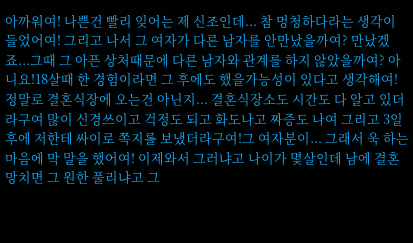아까워여! 나쁜건 빨리 잊어는 제 신조인데... 참 멍청하다라는 생각이 들었어여! 그리고 나서 그 여자가 다른 남자를 안만났을까여? 만났겠죠...그때 그 아픈 상처때문에 다른 남자와 관계를 하지 않았을까여? 아니요!18살때 한 경험이라면 그 후에도 했을가능성이 있다고 생각해여! 정말로 결혼식장에 오는건 아닌지... 결혼식장소도 시간도 다 알고 있더라구여 많이 신경쓰이고 걱정도 되고 화도나고 짜증도 나여 그리고 3일후에 저한테 싸이로 쪽지롤 보냈더라구여!그 여자분이... 그래서 욱 하는 마음에 막 말을 했어여! 이제와서 그러냐고 나이가 몇살인데 남에 결혼 망치면 그 원한 풀리냐고 그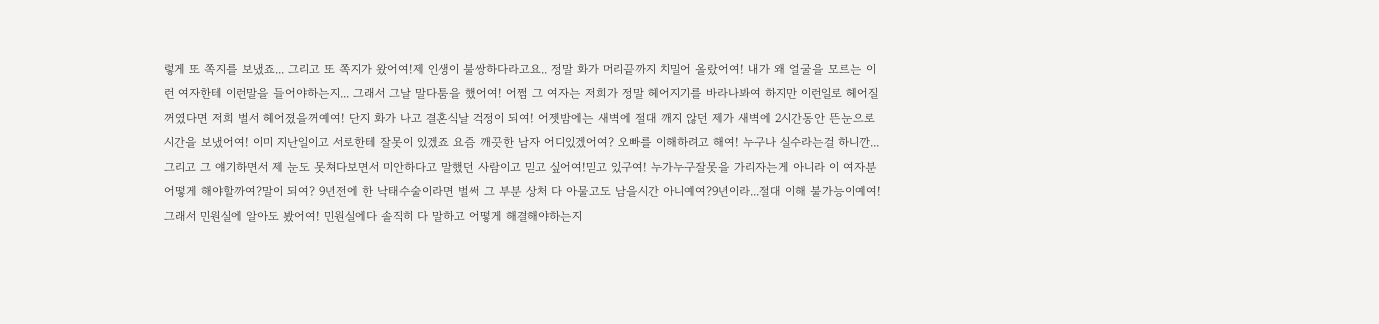렇게 또 쪽지를 보냈죠... 그리고 또 쪽지가 왔어여!제 인생이 불쌍하다라고요.. 정말 화가 머리끝까지 치밀어 올랐어여! 내가 왜 얼굴을 모르는 이런 여자한테 이런말을 들어야하는지... 그래서 그날 말다툼을 했어여! 어쩜 그 여자는 저희가 정말 헤어지기를 바라나봐여 하지만 이런일로 헤어질꺼였다면 저희 벌서 헤어졌을꺼예여! 단지 화가 나고 결혼식날 걱정이 되여! 어젯밤에는 새벽에 절대 깨지 않던 제가 새벽에 2시간동안 뜬눈으로 시간을 보냈어여! 이미 지난일이고 서로한테 잘못이 있겠죠 요즘 깨끗한 남자 어디있겠어여? 오빠를 이해하려고 해여! 누구나 실수라는걸 하니깐... 그리고 그 얘기하면서 제 눈도 못쳐다보면서 미안하다고 말했던 사람이고 믿고 싶어여!믿고 있구여! 누가누구잘못을 가리자는게 아니라 이 여자분 어떻게 해야할까여?말이 되여? 9년전에 한 낙태수술이라면 벌써 그 부분 상처 다 아물고도 남을시간 아니예여?9년이라...절대 이해 불가능이예여! 그래서 민원실에 알아도 봤어여! 민원실에다 솔직히 다 말하고 어떻게 해결해야하는지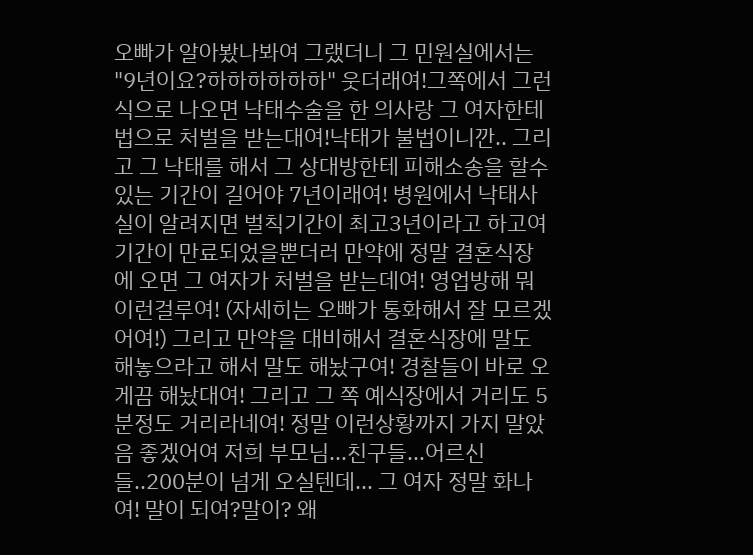오빠가 알아봤나봐여 그랬더니 그 민원실에서는 "9년이요?하하하하하하" 웃더래여!그쪽에서 그런식으로 나오면 낙태수술을 한 의사랑 그 여자한테 법으로 처벌을 받는대여!낙태가 불법이니깐.. 그리고 그 낙태를 해서 그 상대방한테 피해소송을 할수 있는 기간이 길어야 7년이래여! 병원에서 낙태사실이 알려지면 벌칙기간이 최고3년이라고 하고여 기간이 만료되었을뿐더러 만약에 정말 결혼식장에 오면 그 여자가 처벌을 받는데여! 영업방해 뭐 이런걸루여! (자세히는 오빠가 통화해서 잘 모르겠어여!) 그리고 만약을 대비해서 결혼식장에 말도 해놓으라고 해서 말도 해놨구여! 경찰들이 바로 오게끔 해놨대여! 그리고 그 쪽 예식장에서 거리도 5분정도 거리라네여! 정말 이런상황까지 가지 말았음 좋겠어여 저희 부모님...친구들...어르신들..200분이 넘게 오실텐데... 그 여자 정말 화나여! 말이 되여?말이? 왜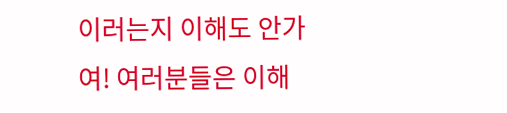이러는지 이해도 안가여! 여러분들은 이해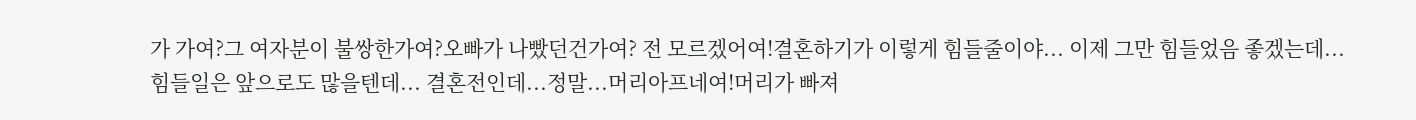가 가여?그 여자분이 불쌍한가여?오빠가 나빴던건가여? 전 모르겠어여!결혼하기가 이렇게 힘들줄이야... 이제 그만 힘들었음 좋겠는데...힘들일은 앞으로도 많을텐데... 결혼전인데...정말...머리아프네여!머리가 빠져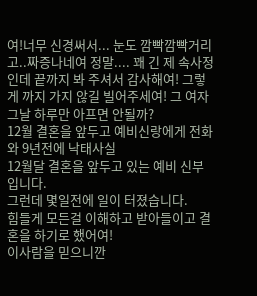여!너무 신경써서... 눈도 깜빡깜빡거리고..짜증나네여 정말.... 꽤 긴 제 속사정인데 끝까지 봐 주셔서 감사해여! 그렇게 까지 가지 않길 빌어주세여! 그 여자 그날 하루만 아프면 안될까?
12월 결혼을 앞두고 예비신랑에게 전화와 9년전에 낙태사실
12월달 결혼을 앞두고 있는 예비 신부입니다.
그런데 몇일전에 일이 터졌습니다.
힘들게 모든걸 이해하고 받아들이고 결혼을 하기로 했어여!
이사람을 믿으니깐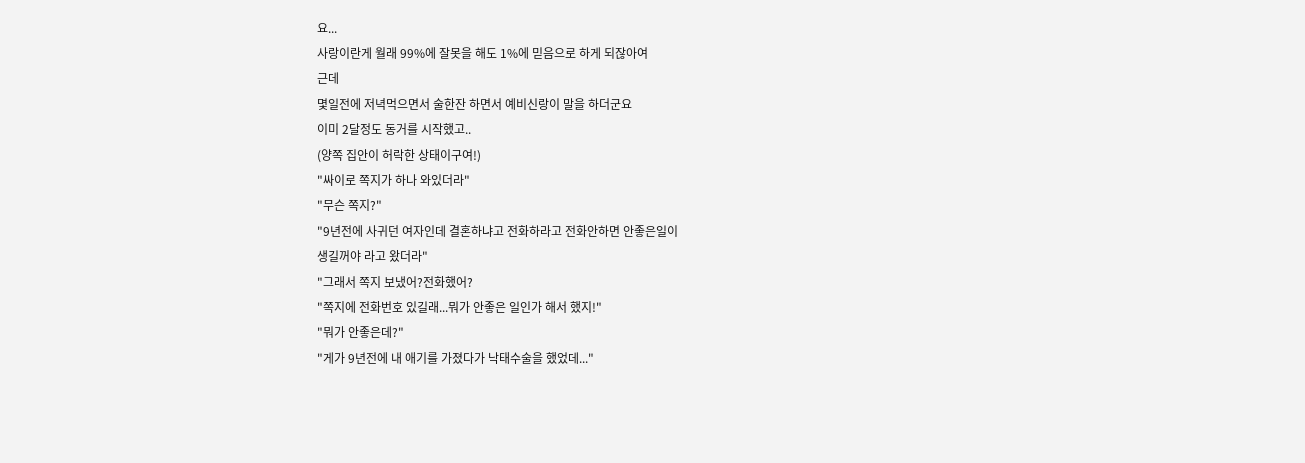요...
사랑이란게 월래 99%에 잘못을 해도 1%에 믿음으로 하게 되잖아여
근데
몇일전에 저녁먹으면서 술한잔 하면서 예비신랑이 말을 하더군요
이미 2달정도 동거를 시작했고..
(양쪽 집안이 허락한 상태이구여!)
"싸이로 쪽지가 하나 와있더라"
"무슨 쪽지?"
"9년전에 사귀던 여자인데 결혼하냐고 전화하라고 전화안하면 안좋은일이
생길꺼야 라고 왔더라"
"그래서 쪽지 보냈어?전화했어?
"쪽지에 전화번호 있길래...뭐가 안좋은 일인가 해서 했지!"
"뭐가 안좋은데?"
"게가 9년전에 내 애기를 가졌다가 낙태수술을 했었데..."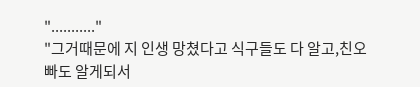"..........."
"그거때문에 지 인생 망쳤다고 식구들도 다 알고,친오빠도 알게되서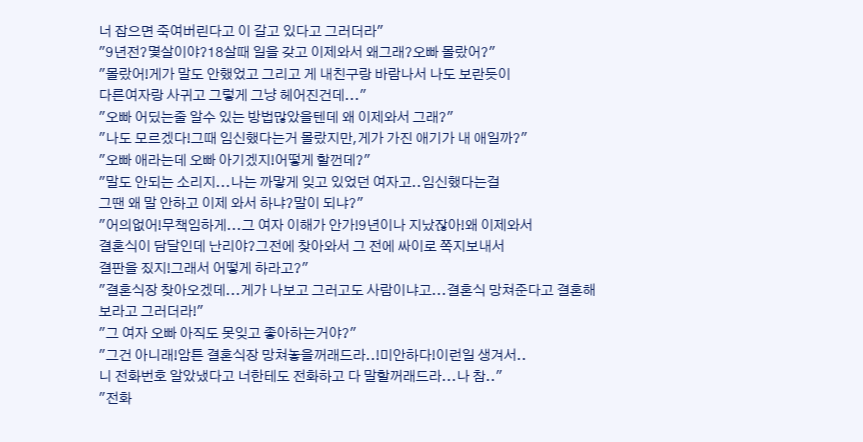너 잡으면 죽여버린다고 이 갈고 있다고 그러더라"
"9년전?몇살이야?18살때 일을 갖고 이제와서 왜그래?오빠 몰랐어?"
"몰랐어!게가 말도 안했었고 그리고 게 내친구랑 바람나서 나도 보란듯이
다른여자랑 사귀고 그렇게 그냥 헤어진건데..."
"오빠 어딨는줄 알수 있는 방법많았을텐데 왜 이제와서 그래?"
"나도 모르겠다!그때 임신했다는거 몰랐지만,게가 가진 애기가 내 애일까?"
"오빠 애라는데 오빠 아기겠지!어떻게 할껀데?"
"말도 안되는 소리지...나는 까맣게 잊고 있었던 여자고..임신했다는걸
그땐 왜 말 안하고 이제 와서 하냐?말이 되냐?"
"어의없어!무책임하게...그 여자 이해가 안가!9년이나 지났잖아!왜 이제와서
결혼식이 담달인데 난리야?그전에 찾아와서 그 전에 싸이로 쪽지보내서
결판을 짔지!그래서 어떻게 하라고?"
"결혼식장 찾아오겠데...게가 나보고 그러고도 사람이냐고...결혼식 망쳐준다고 결혼해보라고 그러더라!"
"그 여자 오빠 아직도 못잊고 좋아하는거야?"
"그건 아니래!암튼 결혼식장 망쳐놓을꺼래드라..!미안하다!이런일 생겨서..
니 전화번호 알았냈다고 너한테도 전화하고 다 말할꺼래드라...나 참.."
"전화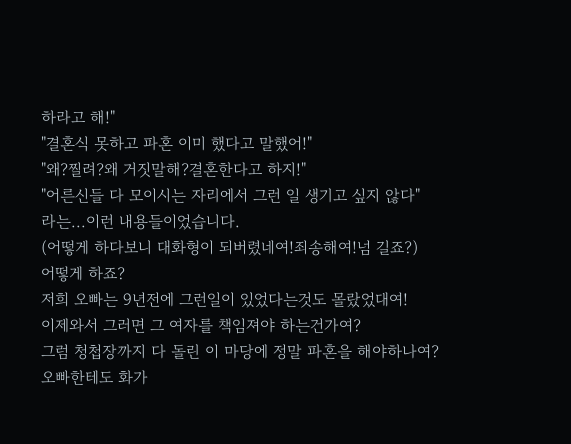하라고 해!"
"결혼식 못하고 파혼 이미 했다고 말했어!"
"왜?찔려?왜 거짓말해?결혼한다고 하지!"
"어른신들 다 모이시는 자리에서 그런 일 생기고 싶지 않다"
라는...이런 내용들이었습니다.
(어떻게 하다보니 대화형이 되버렸네여!죄송해여!넘 길죠?)
어떻게 하죠?
저희 오빠는 9년전에 그런일이 있었다는것도 몰랐었대여!
이제와서 그러면 그 여자를 책임져야 하는건가여?
그럼 청첩장까지 다 돌린 이 마당에 정말 파혼을 해야하나여?
오빠한테도 화가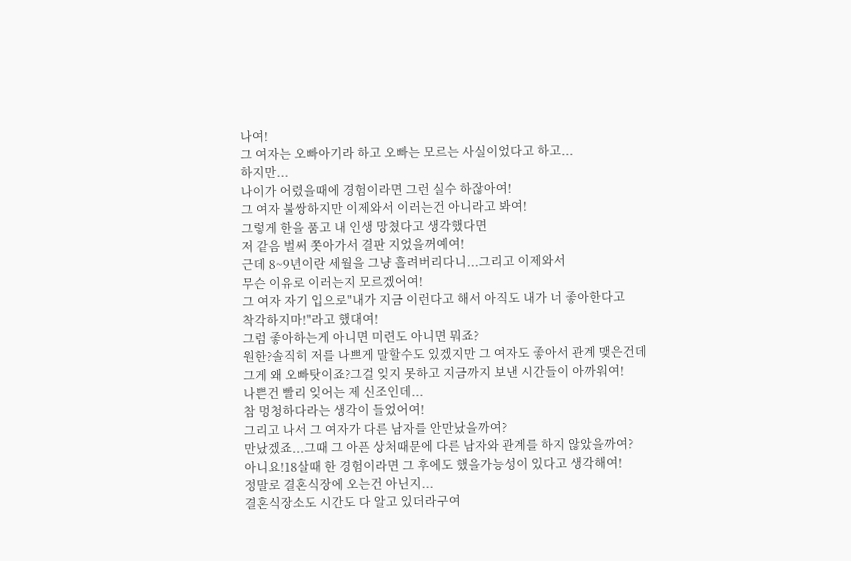나여!
그 여자는 오빠아기라 하고 오빠는 모르는 사실이었다고 하고...
하지만...
나이가 어렸을때에 경험이라면 그런 실수 하잖아여!
그 여자 불쌍하지만 이제와서 이러는건 아니라고 봐여!
그렇게 한을 품고 내 인생 망쳤다고 생각했다면
저 같음 벌써 쫏아가서 결판 지었을꺼예여!
근데 8~9년이란 세월을 그냥 흘려버리다니...그리고 이제와서
무슨 이유로 이러는지 모르겠어여!
그 여자 자기 입으로"내가 지금 이런다고 해서 아직도 내가 너 좋아한다고
착각하지마!"라고 했대여!
그럼 좋아하는게 아니면 미련도 아니면 뭐죠?
원한?솔직히 저를 나쁘게 말할수도 있겠지만 그 여자도 좋아서 관계 맺은건데
그게 왜 오빠탓이죠?그걸 잊지 못하고 지금까지 보낸 시간들이 아까워여!
나쁜건 빨리 잊어는 제 신조인데...
참 멍청하다라는 생각이 들었어여!
그리고 나서 그 여자가 다른 남자를 안만났을까여?
만났겠죠...그때 그 아픈 상처때문에 다른 남자와 관계를 하지 않았을까여?
아니요!18살때 한 경험이라면 그 후에도 했을가능성이 있다고 생각해여!
정말로 결혼식장에 오는건 아닌지...
결혼식장소도 시간도 다 알고 있더라구여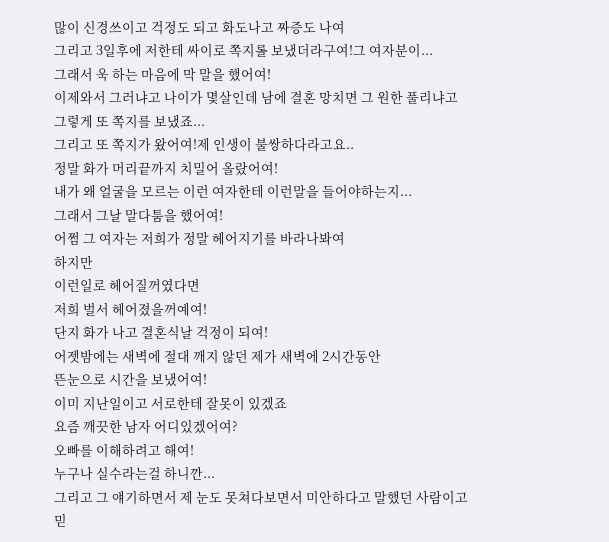많이 신경쓰이고 걱정도 되고 화도나고 짜증도 나여
그리고 3일후에 저한테 싸이로 쪽지롤 보냈더라구여!그 여자분이...
그래서 욱 하는 마음에 막 말을 했어여!
이제와서 그러냐고 나이가 몇살인데 남에 결혼 망치면 그 원한 풀리냐고
그렇게 또 쪽지를 보냈죠...
그리고 또 쪽지가 왔어여!제 인생이 불쌍하다라고요..
정말 화가 머리끝까지 치밀어 올랐어여!
내가 왜 얼굴을 모르는 이런 여자한테 이런말을 들어야하는지...
그래서 그날 말다툼을 했어여!
어쩜 그 여자는 저희가 정말 헤어지기를 바라나봐여
하지만
이런일로 헤어질꺼였다면
저희 벌서 헤어졌을꺼예여!
단지 화가 나고 결혼식날 걱정이 되여!
어젯밤에는 새벽에 절대 깨지 않던 제가 새벽에 2시간동안
뜬눈으로 시간을 보냈어여!
이미 지난일이고 서로한테 잘못이 있겠죠
요즘 깨끗한 남자 어디있겠어여?
오빠를 이해하려고 해여!
누구나 실수라는걸 하니깐...
그리고 그 얘기하면서 제 눈도 못쳐다보면서 미안하다고 말했던 사람이고
믿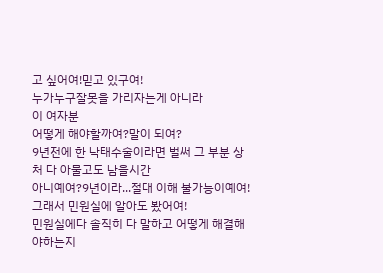고 싶어여!믿고 있구여!
누가누구잘못을 가리자는게 아니라
이 여자분
어떻게 해야할까여?말이 되여?
9년전에 한 낙태수술이라면 벌써 그 부분 상처 다 아물고도 남을시간
아니예여?9년이라...절대 이해 불가능이예여!
그래서 민원실에 알아도 봤어여!
민원실에다 솔직히 다 말하고 어떻게 해결해야하는지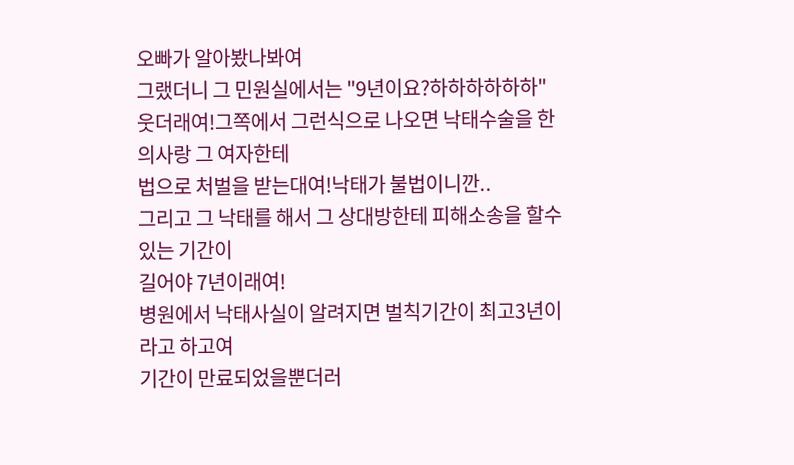오빠가 알아봤나봐여
그랬더니 그 민원실에서는 "9년이요?하하하하하하"
웃더래여!그쪽에서 그런식으로 나오면 낙태수술을 한 의사랑 그 여자한테
법으로 처벌을 받는대여!낙태가 불법이니깐..
그리고 그 낙태를 해서 그 상대방한테 피해소송을 할수 있는 기간이
길어야 7년이래여!
병원에서 낙태사실이 알려지면 벌칙기간이 최고3년이라고 하고여
기간이 만료되었을뿐더러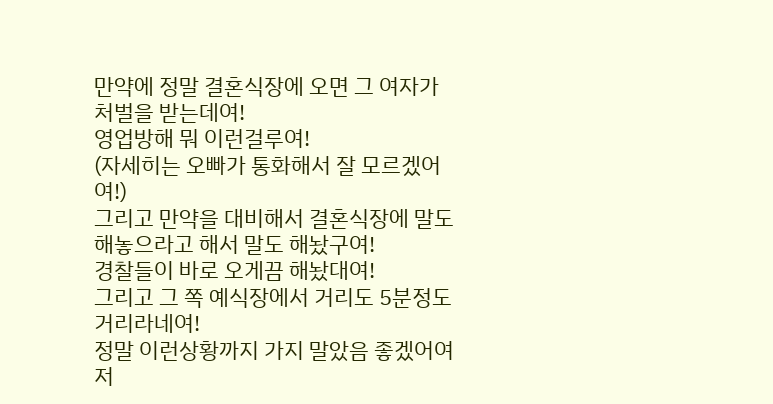만약에 정말 결혼식장에 오면 그 여자가 처벌을 받는데여!
영업방해 뭐 이런걸루여!
(자세히는 오빠가 통화해서 잘 모르겠어여!)
그리고 만약을 대비해서 결혼식장에 말도 해놓으라고 해서 말도 해놨구여!
경찰들이 바로 오게끔 해놨대여!
그리고 그 쪽 예식장에서 거리도 5분정도 거리라네여!
정말 이런상황까지 가지 말았음 좋겠어여
저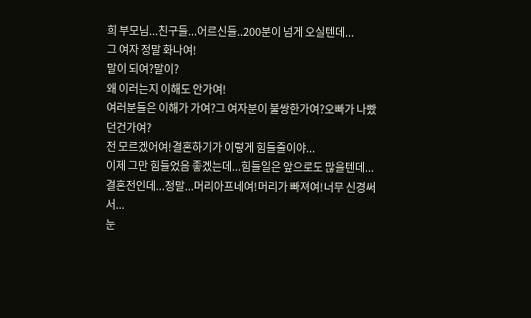희 부모님...친구들...어르신들..200분이 넘게 오실텐데...
그 여자 정말 화나여!
말이 되여?말이?
왜 이러는지 이해도 안가여!
여러분들은 이해가 가여?그 여자분이 불쌍한가여?오빠가 나빴던건가여?
전 모르겠어여!결혼하기가 이렇게 힘들줄이야...
이제 그만 힘들었음 좋겠는데...힘들일은 앞으로도 많을텐데...
결혼전인데...정말...머리아프네여!머리가 빠져여!너무 신경써서...
눈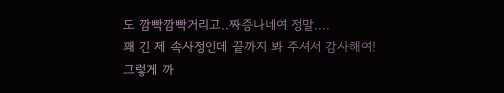도 깜빡깜빡거리고..짜증나네여 정말....
꽤 긴 제 속사정인데 끝까지 봐 주셔서 감사해여!
그렇게 까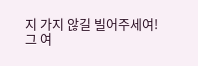지 가지 않길 빌어주세여!
그 여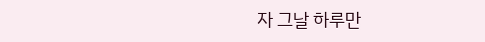자 그날 하루만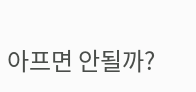아프면 안될까?